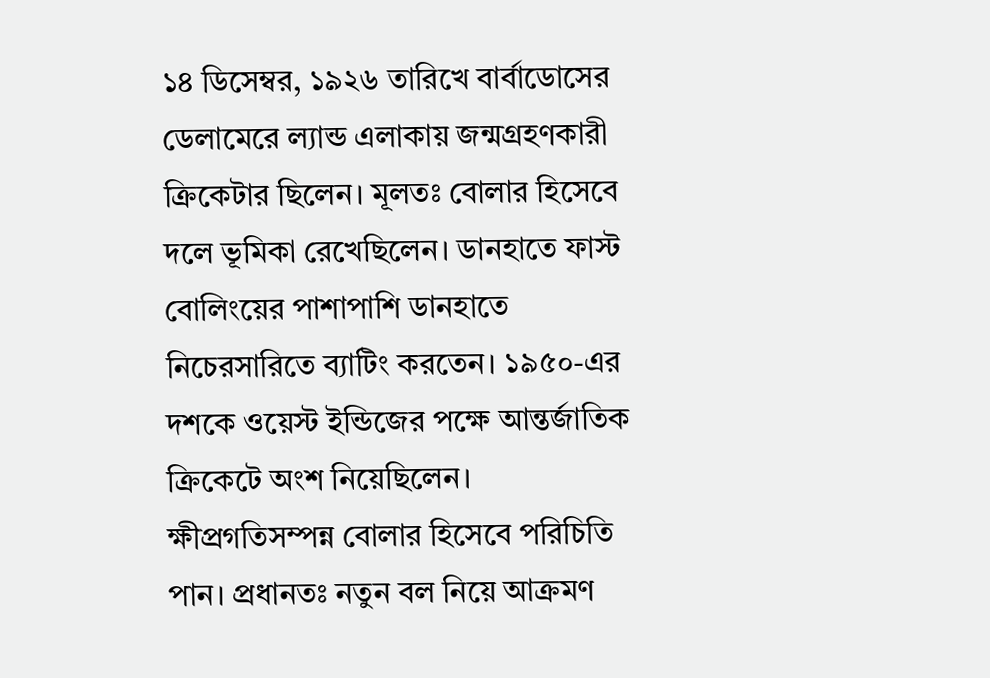১৪ ডিসেম্বর, ১৯২৬ তারিখে বার্বাডোসের ডেলামেরে ল্যান্ড এলাকায় জন্মগ্রহণকারী ক্রিকেটার ছিলেন। মূলতঃ বোলার হিসেবে দলে ভূমিকা রেখেছিলেন। ডানহাতে ফাস্ট বোলিংয়ের পাশাপাশি ডানহাতে নিচেরসারিতে ব্যাটিং করতেন। ১৯৫০-এর দশকে ওয়েস্ট ইন্ডিজের পক্ষে আন্তর্জাতিক ক্রিকেটে অংশ নিয়েছিলেন।
ক্ষীপ্রগতিসম্পন্ন বোলার হিসেবে পরিচিতি পান। প্রধানতঃ নতুন বল নিয়ে আক্রমণ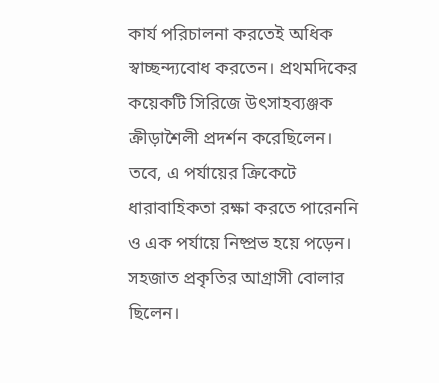কার্য পরিচালনা করতেই অধিক স্বাচ্ছন্দ্যবোধ করতেন। প্রথমদিকের কয়েকটি সিরিজে উৎসাহব্যঞ্জক ক্রীড়াশৈলী প্রদর্শন করেছিলেন। তবে, এ পর্যায়ের ক্রিকেটে ধারাবাহিকতা রক্ষা করতে পারেননি ও এক পর্যায়ে নিষ্প্রভ হয়ে পড়েন। সহজাত প্রকৃতির আগ্রাসী বোলার ছিলেন।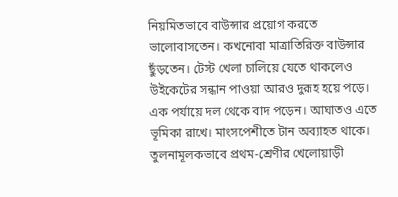নিয়মিতভাবে বাউন্সার প্রয়োগ করতে ভালোবাসতেন। কখনোবা মাত্রাতিরিক্ত বাউন্সার ছুঁড়তেন। টেস্ট খেলা চালিয়ে যেতে থাকলেও উইকেটের সন্ধান পাওয়া আরও দুরূহ হয়ে পড়ে। এক পর্যায়ে দল থেকে বাদ পড়েন। আঘাতও এতে ভূমিকা রাখে। মাংসপেশীতে টান অব্যাহত থাকে।
তুলনামূলকভাবে প্রথম-শ্রেণীর খেলোয়াড়ী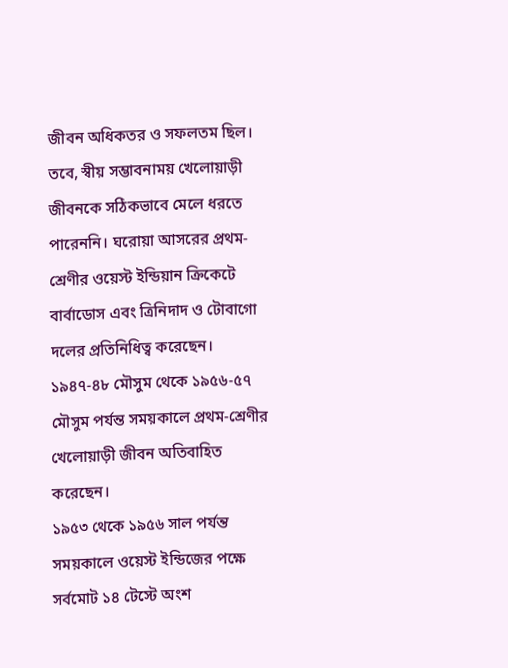জীবন অধিকতর ও সফলতম ছিল। তবে, স্বীয় সম্ভাবনাময় খেলোয়াড়ী জীবনকে সঠিকভাবে মেলে ধরতে পারেননি। ঘরোয়া আসরের প্রথম-শ্রেণীর ওয়েস্ট ইন্ডিয়ান ক্রিকেটে বার্বাডোস এবং ত্রিনিদাদ ও টোবাগো দলের প্রতিনিধিত্ব করেছেন। ১৯৪৭-৪৮ মৌসুম থেকে ১৯৫৬-৫৭ মৌসুম পর্যন্ত সময়কালে প্রথম-শ্রেণীর খেলোয়াড়ী জীবন অতিবাহিত করেছেন।
১৯৫৩ থেকে ১৯৫৬ সাল পর্যন্ত সময়কালে ওয়েস্ট ইন্ডিজের পক্ষে সর্বমোট ১৪ টেস্টে অংশ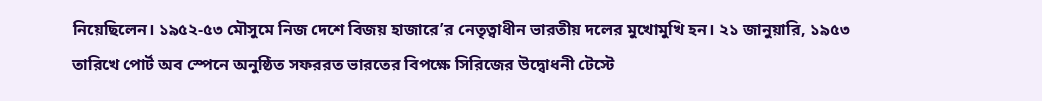নিয়েছিলেন। ১৯৫২-৫৩ মৌসুমে নিজ দেশে বিজয় হাজারে’র নেতৃত্বাধীন ভারতীয় দলের মুখোমুখি হন। ২১ জানুয়ারি, ১৯৫৩ তারিখে পোর্ট অব স্পেনে অনুষ্ঠিত সফররত ভারতের বিপক্ষে সিরিজের উদ্বোধনী টেস্টে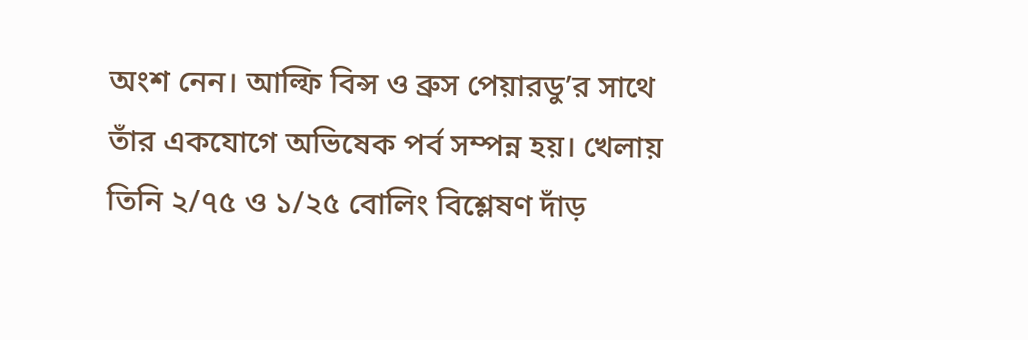অংশ নেন। আল্ফি বিন্স ও ব্রুস পেয়ারডু’র সাথে তাঁর একযোগে অভিষেক পর্ব সম্পন্ন হয়। খেলায় তিনি ২/৭৫ ও ১/২৫ বোলিং বিশ্লেষণ দাঁড়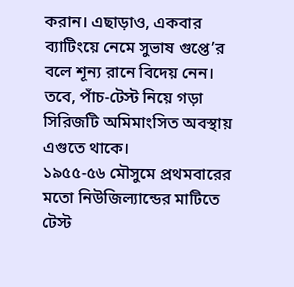করান। এছাড়াও, একবার ব্যাটিংয়ে নেমে সুভাষ গুপ্তে’র বলে শূন্য রানে বিদেয় নেন। তবে, পাঁচ-টেস্ট নিয়ে গড়া সিরিজটি অমিমাংসিত অবস্থায় এগুতে থাকে।
১৯৫৫-৫৬ মৌসুমে প্রথমবারের মতো নিউজিল্যান্ডের মাটিতে টেস্ট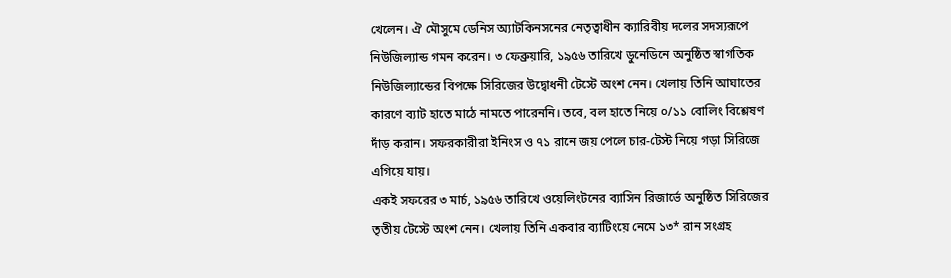খেলেন। ঐ মৌসুমে ডেনিস অ্যাটকিনসনের নেতৃত্বাধীন ক্যারিবীয় দলের সদস্যরূপে নিউজিল্যান্ড গমন করেন। ৩ ফেব্রুয়ারি, ১৯৫৬ তারিখে ডুনেডিনে অনুষ্ঠিত স্বাগতিক নিউজিল্যান্ডের বিপক্ষে সিরিজের উদ্বোধনী টেস্টে অংশ নেন। খেলায় তিনি আঘাতের কারণে ব্যাট হাতে মাঠে নামতে পারেননি। তবে, বল হাতে নিয়ে ০/১১ বোলিং বিশ্লেষণ দাঁড় করান। সফরকারীরা ইনিংস ও ৭১ রানে জয় পেলে চার-টেস্ট নিয়ে গড়া সিরিজে এগিয়ে যায়।
একই সফরের ৩ মার্চ, ১৯৫৬ তারিখে ওয়েলিংটনের ব্যাসিন রিজার্ভে অনুষ্ঠিত সিরিজের তৃতীয় টেস্টে অংশ নেন। খেলায় তিনি একবার ব্যাটিংয়ে নেমে ১৩* রান সংগ্রহ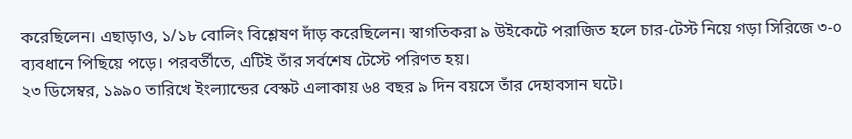করেছিলেন। এছাড়াও, ১/১৮ বোলিং বিশ্লেষণ দাঁড় করেছিলেন। স্বাগতিকরা ৯ উইকেটে পরাজিত হলে চার-টেস্ট নিয়ে গড়া সিরিজে ৩-০ ব্যবধানে পিছিয়ে পড়ে। পরবর্তীতে, এটিই তাঁর সর্বশেষ টেস্টে পরিণত হয়।
২৩ ডিসেম্বর, ১৯৯০ তারিখে ইংল্যান্ডের বেস্কট এলাকায় ৬৪ বছর ৯ দিন বয়সে তাঁর দেহাবসান ঘটে।